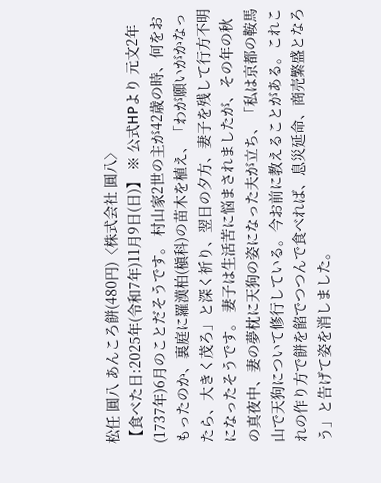松任 圓八 あんころ餅(480円)〈株式会社 圓八〉
【食べた日:2025年(令和7年)11月9日(日)】 ※ 公式HPより 元文2年(1737年)6月のことだそうです。 村山家2世の主が42歳の時、何をおもったのか、裏庭に羅漢柏(槇科)の苗木を植え、「わが願いがかなったら、大きく茂ろ」と深く祈り、翌日の夕方、妻子を残して行方不明になったそうです。 妻子は生活苦に悩まされましたが、その年の秋の真夜中、妻の夢枕に天狗の姿になった夫が立ち、「私は京都の鞍馬山で天狗について修行している。今お前に教えることがある。これこれの作り方で餅を餡でつつんで食べれば、息災延命、商売繁盛となろう」と告げて姿を消しました。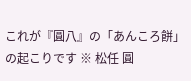これが『圓八』の「あんころ餅」の起こりです ※ 松任 圓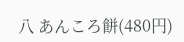八 あんころ餅(480円)